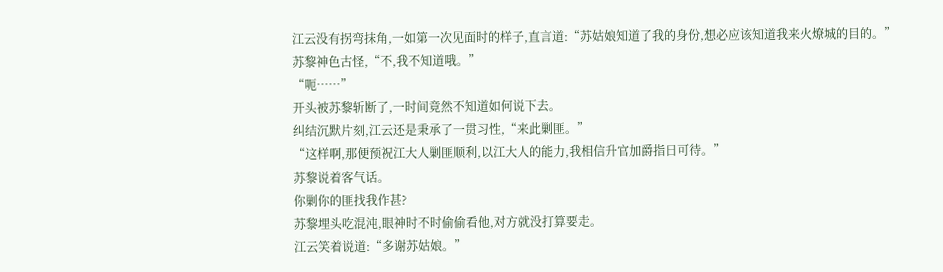江云没有拐弯抹角,一如第一次见面时的样子,直言道:“苏姑娘知道了我的身份,想必应该知道我来火燎城的目的。”
苏黎神色古怪,“不,我不知道哦。”
“呃……”
开头被苏黎斩断了,一时间竟然不知道如何说下去。
纠结沉默片刻,江云还是秉承了一贯习性,“来此剿匪。”
“这样啊,那便预祝江大人剿匪顺利,以江大人的能力,我相信升官加爵指日可待。”
苏黎说着客气话。
你剿你的匪找我作甚?
苏黎埋头吃混沌,眼神时不时偷偷看他,对方就没打算要走。
江云笑着说道:“多谢苏姑娘。”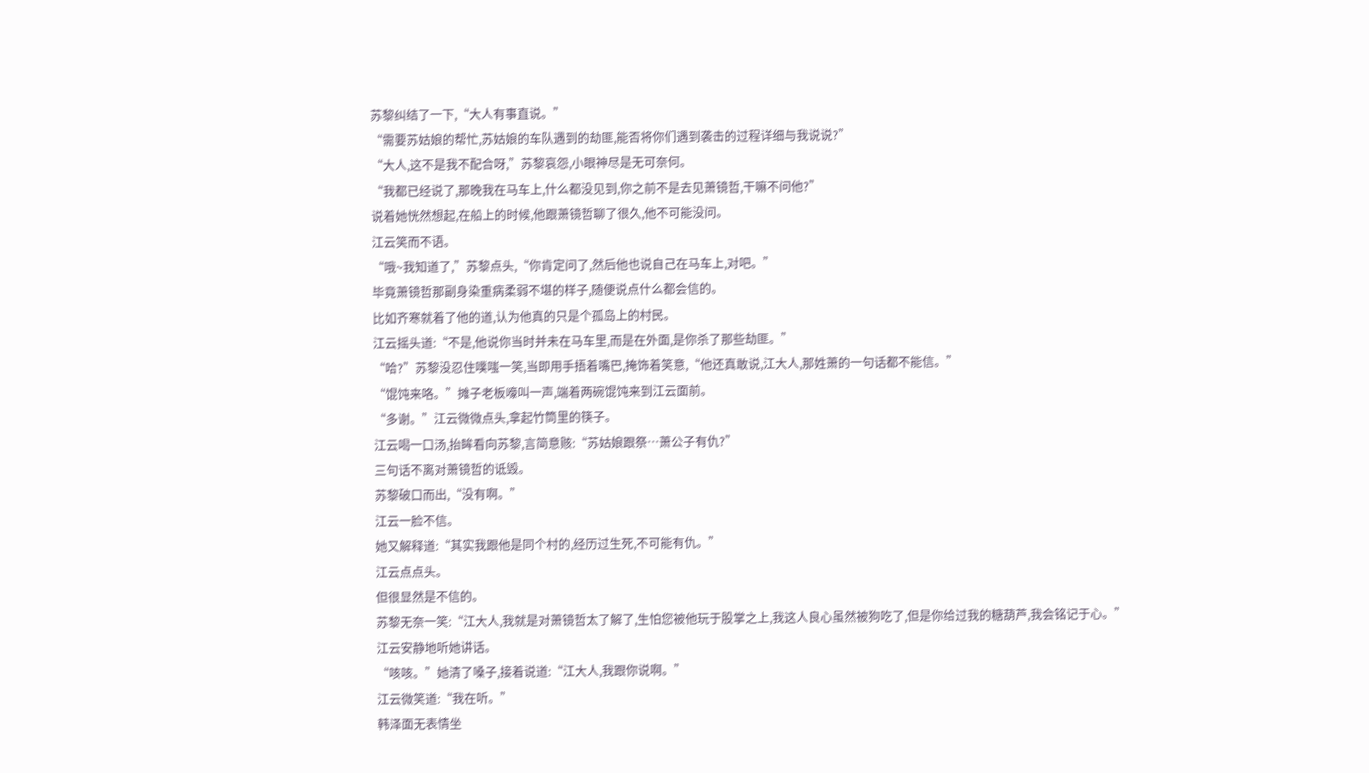苏黎纠结了一下,“大人有事直说。”
“需要苏姑娘的帮忙,苏姑娘的车队遇到的劫匪,能否将你们遇到袭击的过程详细与我说说?”
“大人,这不是我不配合呀,”苏黎哀怨,小眼神尽是无可奈何。
“我都已经说了,那晚我在马车上,什么都没见到,你之前不是去见萧镜哲,干嘛不问他?”
说着她恍然想起,在船上的时候,他跟萧镜哲聊了很久,他不可能没问。
江云笑而不语。
“哦~我知道了,”苏黎点头,“你肯定问了,然后他也说自己在马车上,对吧。”
毕竟萧镜哲那副身染重病柔弱不堪的样子,随便说点什么都会信的。
比如齐寒就着了他的道,认为他真的只是个孤岛上的村民。
江云摇头道:“不是,他说你当时并未在马车里,而是在外面,是你杀了那些劫匪。”
“哈?”苏黎没忍住噗嗤一笑,当即用手捂着嘴巴,掩饰着笑意,“他还真敢说,江大人,那姓萧的一句话都不能信。”
“馄饨来咯。”摊子老板嚎叫一声,端着两碗馄饨来到江云面前。
“多谢。”江云微微点头,拿起竹筒里的筷子。
江云喝一口汤,抬眸看向苏黎,言简意赅:“苏姑娘跟祭…萧公子有仇?”
三句话不离对萧镜哲的诋毁。
苏黎破口而出,“没有啊。”
江云一脸不信。
她又解释道:“其实我跟他是同个村的,经历过生死,不可能有仇。”
江云点点头。
但很显然是不信的。
苏黎无奈一笑:“江大人,我就是对萧镜哲太了解了,生怕您被他玩于股掌之上,我这人良心虽然被狗吃了,但是你给过我的糖葫芦,我会铭记于心。”
江云安静地听她讲话。
“咳咳。”她清了嗓子,接着说道:“江大人,我跟你说啊。”
江云微笑道:“我在听。”
韩泽面无表情坐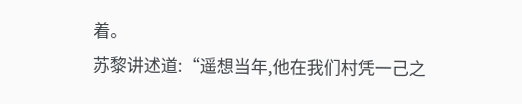着。
苏黎讲述道:“遥想当年,他在我们村凭一己之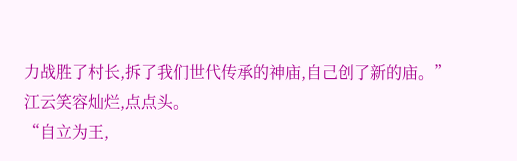力战胜了村长,拆了我们世代传承的神庙,自己创了新的庙。”
江云笑容灿烂,点点头。
“自立为王,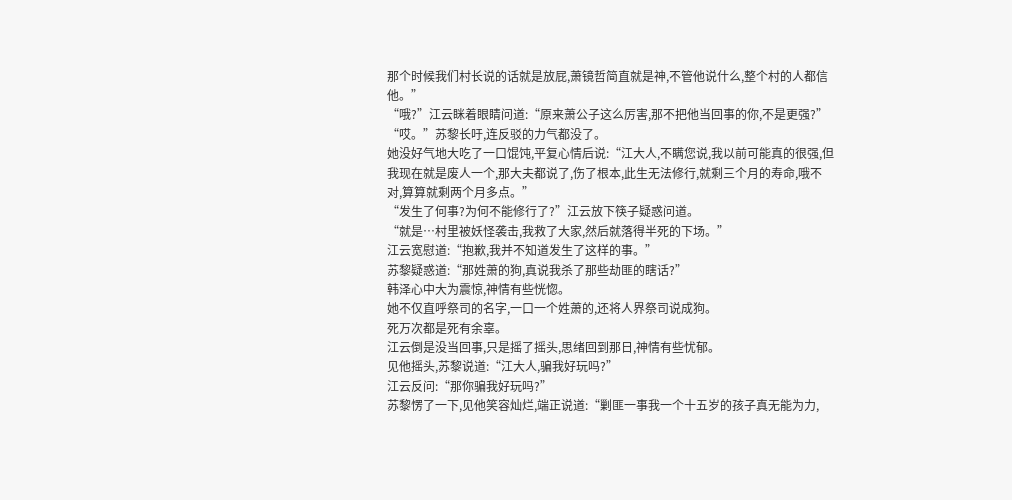那个时候我们村长说的话就是放屁,萧镜哲简直就是神,不管他说什么,整个村的人都信他。”
“哦?”江云眯着眼睛问道:“原来萧公子这么厉害,那不把他当回事的你,不是更强?”
“哎。”苏黎长吁,连反驳的力气都没了。
她没好气地大吃了一口馄饨,平复心情后说:“江大人,不瞒您说,我以前可能真的很强,但我现在就是废人一个,那大夫都说了,伤了根本,此生无法修行,就剩三个月的寿命,哦不对,算算就剩两个月多点。”
“发生了何事?为何不能修行了?”江云放下筷子疑惑问道。
“就是…村里被妖怪袭击,我救了大家,然后就落得半死的下场。”
江云宽慰道:“抱歉,我并不知道发生了这样的事。”
苏黎疑惑道:“那姓萧的狗,真说我杀了那些劫匪的瞎话?”
韩泽心中大为震惊,神情有些恍惚。
她不仅直呼祭司的名字,一口一个姓萧的,还将人界祭司说成狗。
死万次都是死有余辜。
江云倒是没当回事,只是摇了摇头,思绪回到那日,神情有些忧郁。
见他摇头,苏黎说道:“江大人,骗我好玩吗?”
江云反问:“那你骗我好玩吗?”
苏黎愣了一下,见他笑容灿烂,端正说道:“剿匪一事我一个十五岁的孩子真无能为力,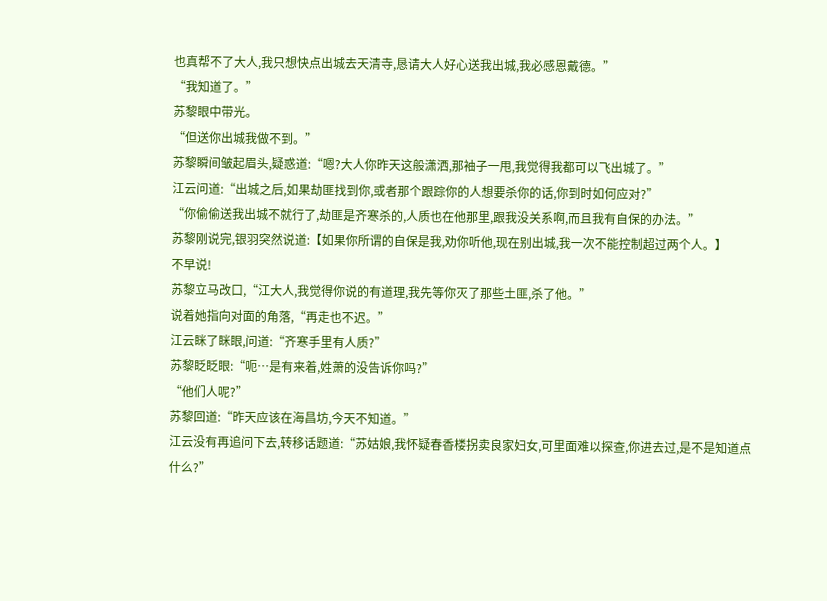也真帮不了大人,我只想快点出城去天清寺,恳请大人好心送我出城,我必感恩戴德。”
“我知道了。”
苏黎眼中带光。
“但送你出城我做不到。”
苏黎瞬间皱起眉头,疑惑道:“嗯?大人你昨天这般潇洒,那袖子一甩,我觉得我都可以飞出城了。”
江云问道:“出城之后,如果劫匪找到你,或者那个跟踪你的人想要杀你的话,你到时如何应对?”
“你偷偷送我出城不就行了,劫匪是齐寒杀的,人质也在他那里,跟我没关系啊,而且我有自保的办法。”
苏黎刚说完,银羽突然说道:【如果你所谓的自保是我,劝你听他,现在别出城,我一次不能控制超过两个人。】
不早说!
苏黎立马改口,“江大人,我觉得你说的有道理,我先等你灭了那些土匪,杀了他。”
说着她指向对面的角落,“再走也不迟。”
江云眯了眯眼,问道:“齐寒手里有人质?”
苏黎眨眨眼:“呃…是有来着,姓萧的没告诉你吗?”
“他们人呢?”
苏黎回道:“昨天应该在海昌坊,今天不知道。”
江云没有再追问下去,转移话题道:“苏姑娘,我怀疑春香楼拐卖良家妇女,可里面难以探查,你进去过,是不是知道点什么?”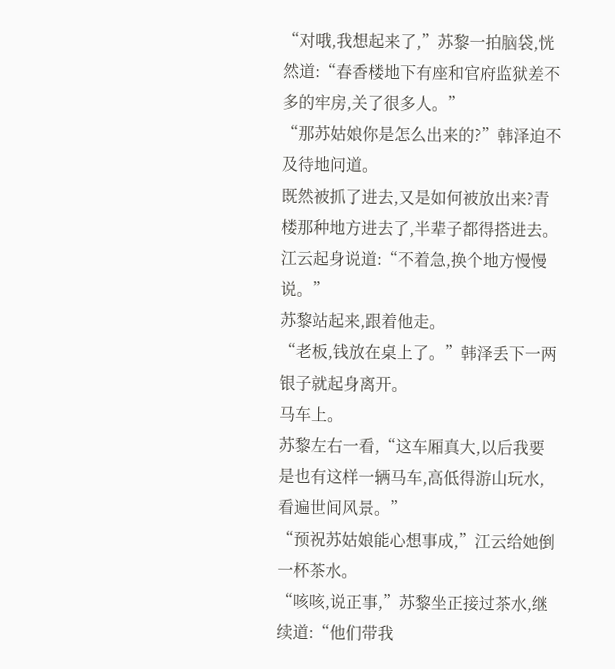“对哦,我想起来了,”苏黎一拍脑袋,恍然道:“春香楼地下有座和官府监狱差不多的牢房,关了很多人。”
“那苏姑娘你是怎么出来的?”韩泽迫不及待地问道。
既然被抓了进去,又是如何被放出来?青楼那种地方进去了,半辈子都得搭进去。
江云起身说道:“不着急,换个地方慢慢说。”
苏黎站起来,跟着他走。
“老板,钱放在桌上了。”韩泽丢下一两银子就起身离开。
马车上。
苏黎左右一看,“这车厢真大,以后我要是也有这样一辆马车,高低得游山玩水,看遍世间风景。”
“预祝苏姑娘能心想事成,”江云给她倒一杯茶水。
“咳咳,说正事,”苏黎坐正接过茶水,继续道:“他们带我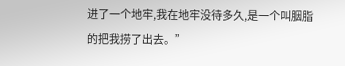进了一个地牢,我在地牢没待多久,是一个叫胭脂的把我捞了出去。”